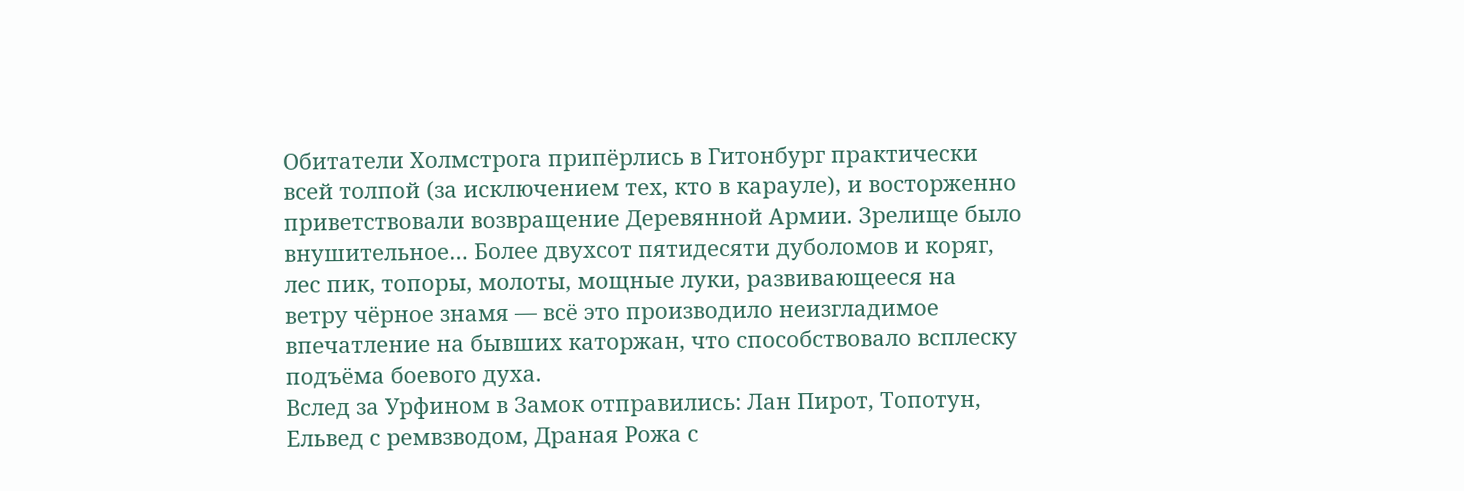Обитатели Холмстрога припёрлись в Гитонбург практически всей толпой (за исключением тех, кто в карауле), и восторженно приветствовали возвращение Деревянной Армии. Зрелище было внушительное… Более двухсот пятидесяти дуболомов и коряг, лес пик, топоры, молоты, мощные луки, развивающееся на ветру чёрное знамя — всё это производило неизгладимое впечатление на бывших каторжан, что способствовало всплеску подъёма боевого духа.
Вслед за Урфином в Замок отправились: Лан Пирот, Топотун, Ельвед с ремвзводом, Драная Рожа с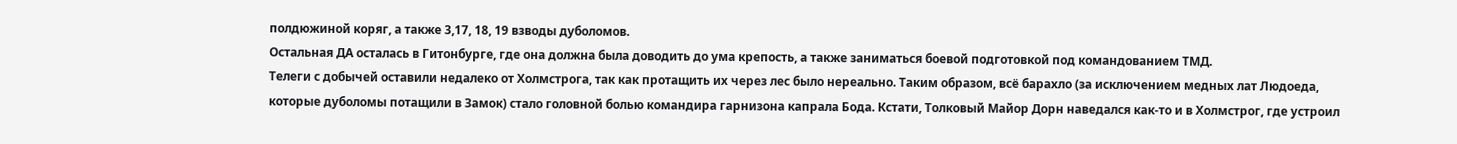полдюжиной коряг, а также 3,17, 18, 19 взводы дуболомов.
Остальная ДА осталась в Гитонбурге, где она должна была доводить до ума крепость, а также заниматься боевой подготовкой под командованием ТМД.
Телеги с добычей оставили недалеко от Холмстрога, так как протащить их через лес было нереально. Таким образом, всё барахло (за исключением медных лат Людоеда, которые дуболомы потащили в Замок) стало головной болью командира гарнизона капрала Бода. Кстати, Толковый Майор Дорн наведался как-то и в Холмстрог, где устроил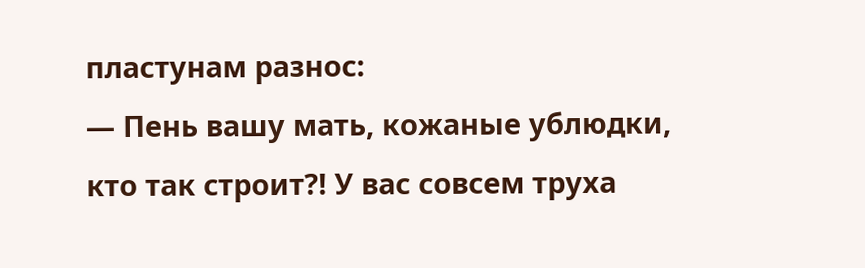пластунам разнос:
— Пень вашу мать, кожаные ублюдки, кто так строит?! У вас совсем труха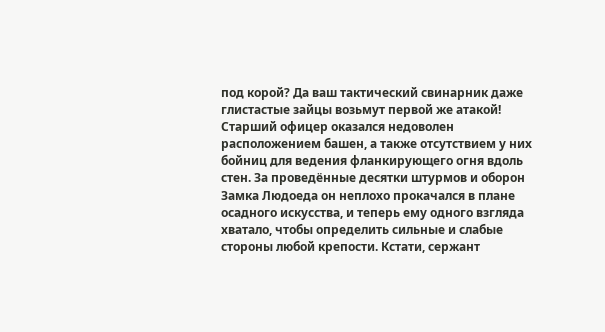под корой? Да ваш тактический свинарник даже глистастые зайцы возьмут первой же атакой!
Старший офицер оказался недоволен расположением башен, а также отсутствием у них бойниц для ведения фланкирующего огня вдоль стен. За проведённые десятки штурмов и оборон Замка Людоеда он неплохо прокачался в плане осадного искусства, и теперь ему одного взгляда хватало, чтобы определить сильные и слабые стороны любой крепости. Кстати, сержант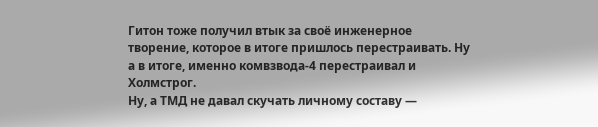Гитон тоже получил втык за своё инженерное творение, которое в итоге пришлось перестраивать. Ну а в итоге, именно комвзвода-4 перестраивал и Холмстрог.
Ну, а ТМД не давал скучать личному составу —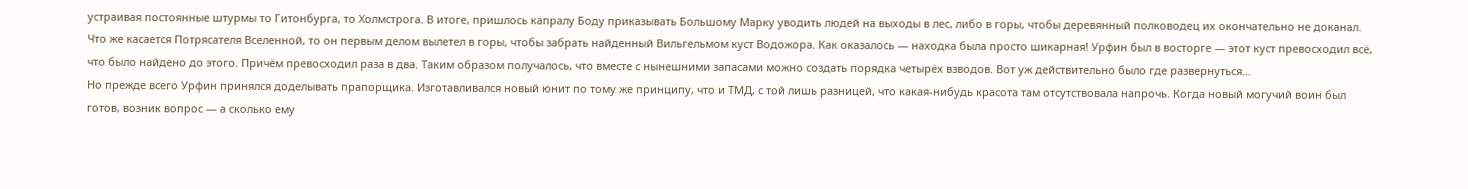устраивая постоянные штурмы то Гитонбурга, то Холмстрога. В итоге, пришлось капралу Боду приказывать Большому Марку уводить людей на выходы в лес, либо в горы, чтобы деревянный полководец их окончательно не доканал.
Что же касается Потрясателя Вселенной, то он первым делом вылетел в горы, чтобы забрать найденный Вильгельмом куст Водожора. Как оказалось — находка была просто шикарная! Урфин был в восторге — этот куст превосходил всё, что было найдено до этого. Причём превосходил раза в два. Таким образом получалось, что вместе с нынешними запасами можно создать порядка четырёх взводов. Вот уж действительно было где развернуться…
Но прежде всего Урфин принялся доделывать прапорщика. Изготавливался новый юнит по тому же принципу, что и ТМД, с той лишь разницей, что какая-нибудь красота там отсутствовала напрочь. Когда новый могучий воин был готов, возник вопрос — а сколько ему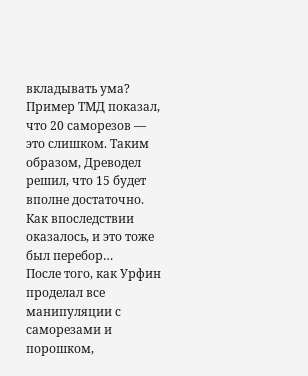вкладывать ума? Пример ТМД показал, что 20 саморезов — это слишком. Таким образом, Древодел решил, что 15 будет вполне достаточно. Как впоследствии оказалось, и это тоже был перебор…
После того, как Урфин проделал все манипуляции с саморезами и порошком,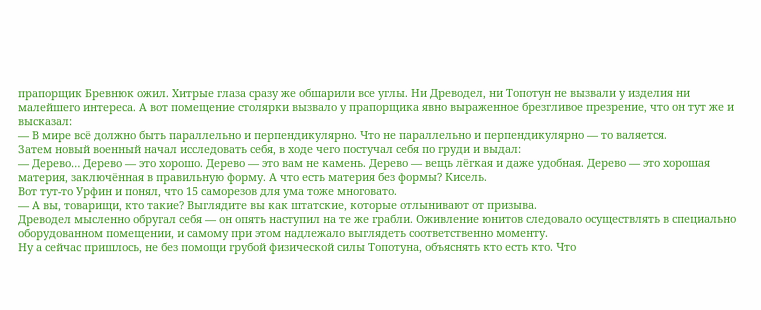прапорщик Бревнюк ожил. Хитрые глаза сразу же обшарили все углы. Ни Древодел, ни Топотун не вызвали у изделия ни малейшего интереса. А вот помещение столярки вызвало у прапорщика явно выраженное брезгливое презрение, что он тут же и высказал:
— В мире всё должно быть параллельно и перпендикулярно. Что не параллельно и перпендикулярно — то валяется.
Затем новый военный начал исследовать себя, в ходе чего постучал себя по груди и выдал:
— Дерево… Дерево — это хорошо. Дерево — это вам не камень. Дерево — вещь лёгкая и даже удобная. Дерево — это хорошая материя, заключённая в правильную форму. А что есть материя без формы? Кисель.
Вот тут-то Урфин и понял, что 15 саморезов для ума тоже многовато.
— А вы, товарищи, кто такие? Выглядите вы как штатские, которые отлынивают от призыва.
Древодел мысленно обругал себя — он опять наступил на те же грабли. Оживление юнитов следовало осуществлять в специально оборудованном помещении, и самому при этом надлежало выглядеть соответственно моменту.
Ну а сейчас пришлось, не без помощи грубой физической силы Топотуна, объяснять кто есть кто. Что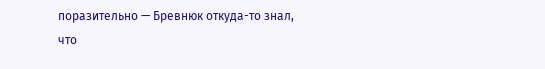поразительно — Бревнюк откуда-то знал, что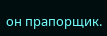он прапорщик.